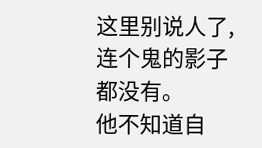这里别说人了,连个鬼的影子都没有。
他不知道自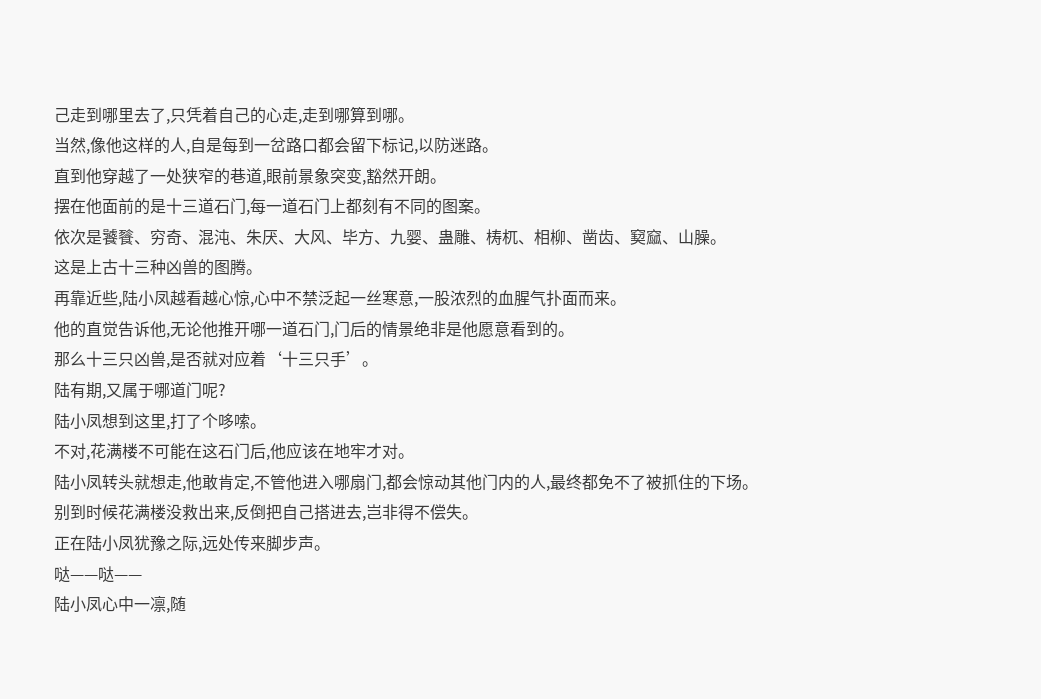己走到哪里去了,只凭着自己的心走,走到哪算到哪。
当然,像他这样的人,自是每到一岔路口都会留下标记,以防迷路。
直到他穿越了一处狭窄的巷道,眼前景象突变,豁然开朗。
摆在他面前的是十三道石门,每一道石门上都刻有不同的图案。
依次是饕餮、穷奇、混沌、朱厌、大风、毕方、九婴、蛊雕、梼杌、相柳、凿齿、窫窳、山臊。
这是上古十三种凶兽的图腾。
再靠近些,陆小凤越看越心惊,心中不禁泛起一丝寒意,一股浓烈的血腥气扑面而来。
他的直觉告诉他,无论他推开哪一道石门,门后的情景绝非是他愿意看到的。
那么十三只凶兽,是否就对应着‘十三只手’。
陆有期,又属于哪道门呢?
陆小凤想到这里,打了个哆嗦。
不对,花满楼不可能在这石门后,他应该在地牢才对。
陆小凤转头就想走,他敢肯定,不管他进入哪扇门,都会惊动其他门内的人,最终都免不了被抓住的下场。
别到时候花满楼没救出来,反倒把自己搭进去,岂非得不偿失。
正在陆小凤犹豫之际,远处传来脚步声。
哒——哒——
陆小凤心中一凛,随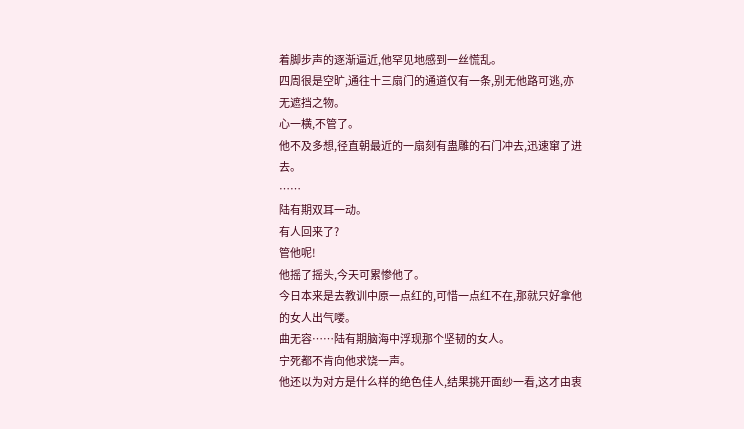着脚步声的逐渐逼近,他罕见地感到一丝慌乱。
四周很是空旷,通往十三扇门的通道仅有一条,别无他路可逃,亦无遮挡之物。
心一横,不管了。
他不及多想,径直朝最近的一扇刻有蛊雕的石门冲去,迅速窜了进去。
……
陆有期双耳一动。
有人回来了?
管他呢!
他摇了摇头,今天可累惨他了。
今日本来是去教训中原一点红的,可惜一点红不在,那就只好拿他的女人出气喽。
曲无容……陆有期脑海中浮现那个坚韧的女人。
宁死都不肯向他求饶一声。
他还以为对方是什么样的绝色佳人,结果挑开面纱一看,这才由衷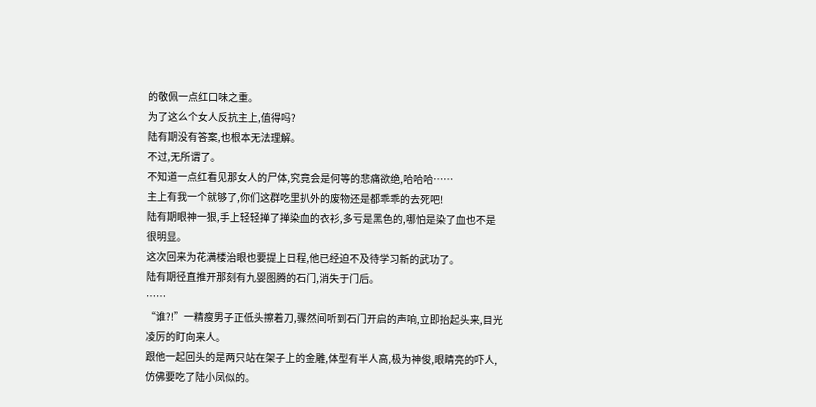的敬佩一点红口味之重。
为了这么个女人反抗主上,值得吗?
陆有期没有答案,也根本无法理解。
不过,无所谓了。
不知道一点红看见那女人的尸体,究竟会是何等的悲痛欲绝,哈哈哈……
主上有我一个就够了,你们这群吃里扒外的废物还是都乖乖的去死吧!
陆有期眼神一狠,手上轻轻掸了掸染血的衣衫,多亏是黑色的,哪怕是染了血也不是很明显。
这次回来为花满楼治眼也要提上日程,他已经迫不及待学习新的武功了。
陆有期径直推开那刻有九婴图腾的石门,消失于门后。
……
“谁?!”一精瘦男子正低头擦着刀,骤然间听到石门开启的声响,立即抬起头来,目光凌厉的盯向来人。
跟他一起回头的是两只站在架子上的金雕,体型有半人高,极为神俊,眼睛亮的吓人,仿佛要吃了陆小凤似的。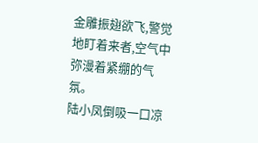金雕振翅欲飞,警觉地盯着来者,空气中弥漫着紧绷的气氛。
陆小凤倒吸一口凉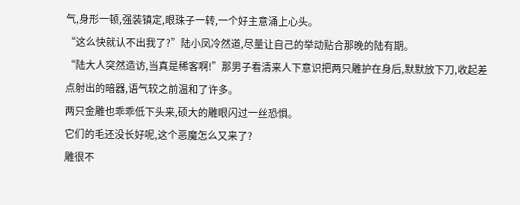气,身形一顿,强装镇定,眼珠子一转,一个好主意涌上心头。
“这么快就认不出我了?”陆小凤冷然道,尽量让自己的举动贴合那晚的陆有期。
“陆大人突然造访,当真是稀客啊!”那男子看清来人下意识把两只雕护在身后,默默放下刀,收起差点射出的暗器,语气较之前温和了许多。
两只金雕也乖乖低下头来,硕大的雕眼闪过一丝恐惧。
它们的毛还没长好呢,这个恶魔怎么又来了?
雕很不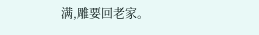满,雕要回老家。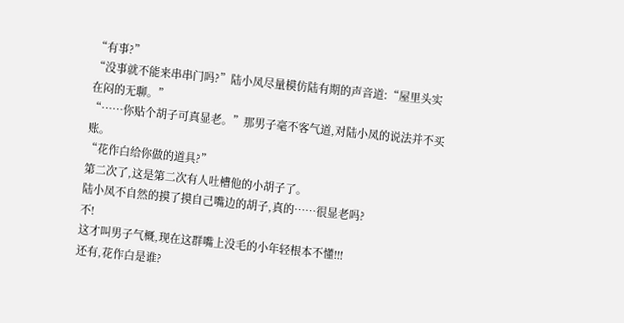“有事?”
“没事就不能来串串门吗?”陆小凤尽量模仿陆有期的声音道:“屋里头实在闷的无聊。”
“……你贴个胡子可真显老。”那男子毫不客气道,对陆小凤的说法并不买账。
“花作白给你做的道具?”
第二次了,这是第二次有人吐槽他的小胡子了。
陆小凤不自然的摸了摸自己嘴边的胡子,真的……很显老吗?
不!
这才叫男子气概,现在这群嘴上没毛的小年轻根本不懂!!!
还有,花作白是谁?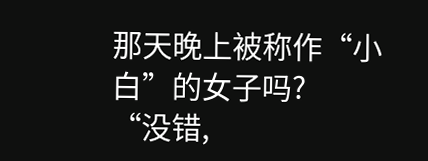那天晚上被称作“小白”的女子吗?
“没错,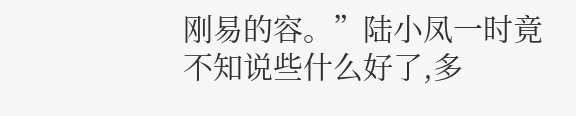刚易的容。”陆小凤一时竟不知说些什么好了,多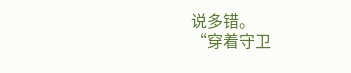说多错。
“穿着守卫